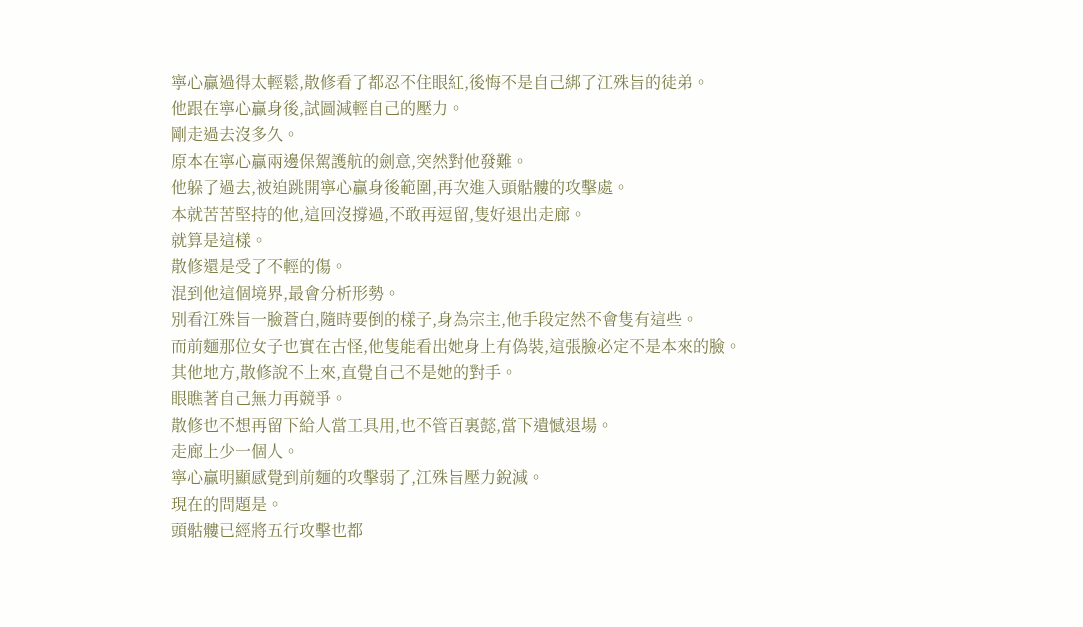寧心贏過得太輕鬆,散修看了都忍不住眼紅,後悔不是自己綁了江殊旨的徒弟。
他跟在寧心贏身後,試圖減輕自己的壓力。
剛走過去沒多久。
原本在寧心贏兩邊保駕護航的劍意,突然對他發難。
他躲了過去,被迫跳開寧心贏身後範圍,再次進入頭骷髏的攻擊處。
本就苦苦堅持的他,這回沒撐過,不敢再逗留,隻好退出走廊。
就算是這樣。
散修還是受了不輕的傷。
混到他這個境界,最會分析形勢。
別看江殊旨一臉蒼白,隨時要倒的樣子,身為宗主,他手段定然不會隻有這些。
而前麵那位女子也實在古怪,他隻能看出她身上有偽裝,這張臉必定不是本來的臉。
其他地方,散修說不上來,直覺自己不是她的對手。
眼瞧著自己無力再競爭。
散修也不想再留下給人當工具用,也不管百裏懿,當下遺憾退場。
走廊上少一個人。
寧心贏明顯感覺到前麵的攻擊弱了,江殊旨壓力銳減。
現在的問題是。
頭骷髏已經將五行攻擊也都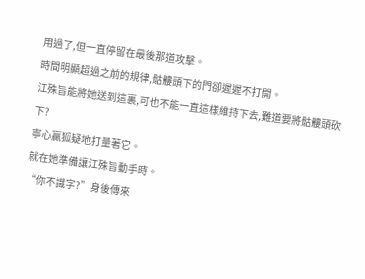用過了,但一直停留在最後那道攻擊。
時間明顯超過之前的規律,骷髏頭下的門卻遲遲不打開。
江殊旨能將她送到這裏,可也不能一直這樣維持下去,難道要將骷髏頭砍下?
寧心贏狐疑地打量著它。
就在她準備讓江殊旨動手時。
“你不識字?”身後傳來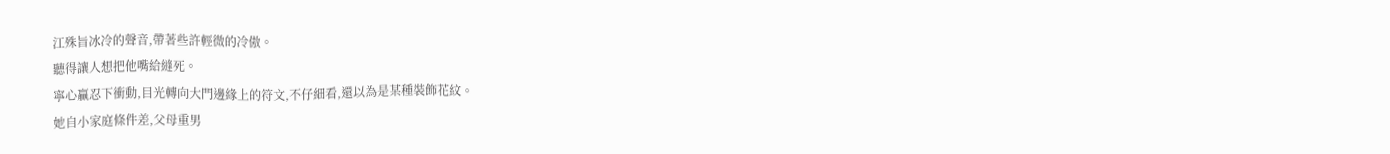江殊旨冰冷的聲音,帶著些許輕微的冷傲。
聽得讓人想把他嘴給縫死。
寧心贏忍下衝動,目光轉向大門邊緣上的符文,不仔細看,還以為是某種裝飾花紋。
她自小家庭條件差,父母重男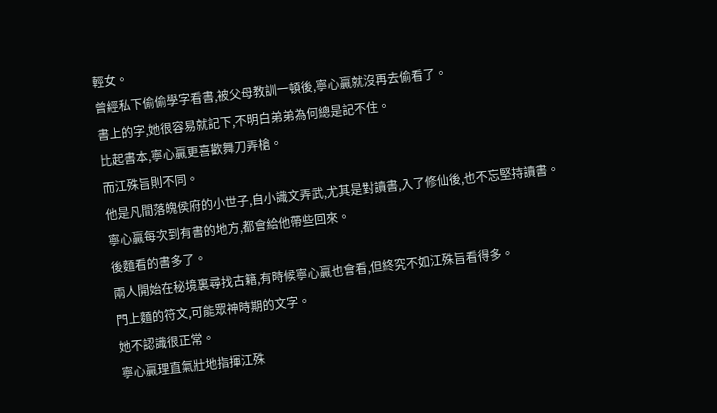輕女。
曾經私下偷偷學字看書,被父母教訓一頓後,寧心贏就沒再去偷看了。
書上的字,她很容易就記下,不明白弟弟為何總是記不住。
比起書本,寧心贏更喜歡舞刀弄槍。
而江殊旨則不同。
他是凡間落魄侯府的小世子,自小識文弄武,尤其是對讀書,入了修仙後,也不忘堅持讀書。
寧心贏每次到有書的地方,都會給他帶些回來。
後麵看的書多了。
兩人開始在秘境裏尋找古籍,有時候寧心贏也會看,但終究不如江殊旨看得多。
門上麵的符文,可能眾神時期的文字。
她不認識很正常。
寧心贏理直氣壯地指揮江殊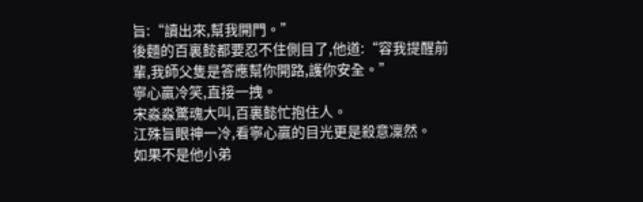旨:“讀出來,幫我開門。”
後麵的百裏懿都要忍不住側目了,他道:“容我提醒前輩,我師父隻是答應幫你開路,護你安全。”
寧心贏冷笑,直接一拽。
宋淼淼驚魂大叫,百裏懿忙抱住人。
江殊旨眼神一冷,看寧心贏的目光更是殺意凜然。
如果不是他小弟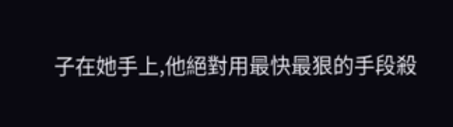子在她手上,他絕對用最快最狠的手段殺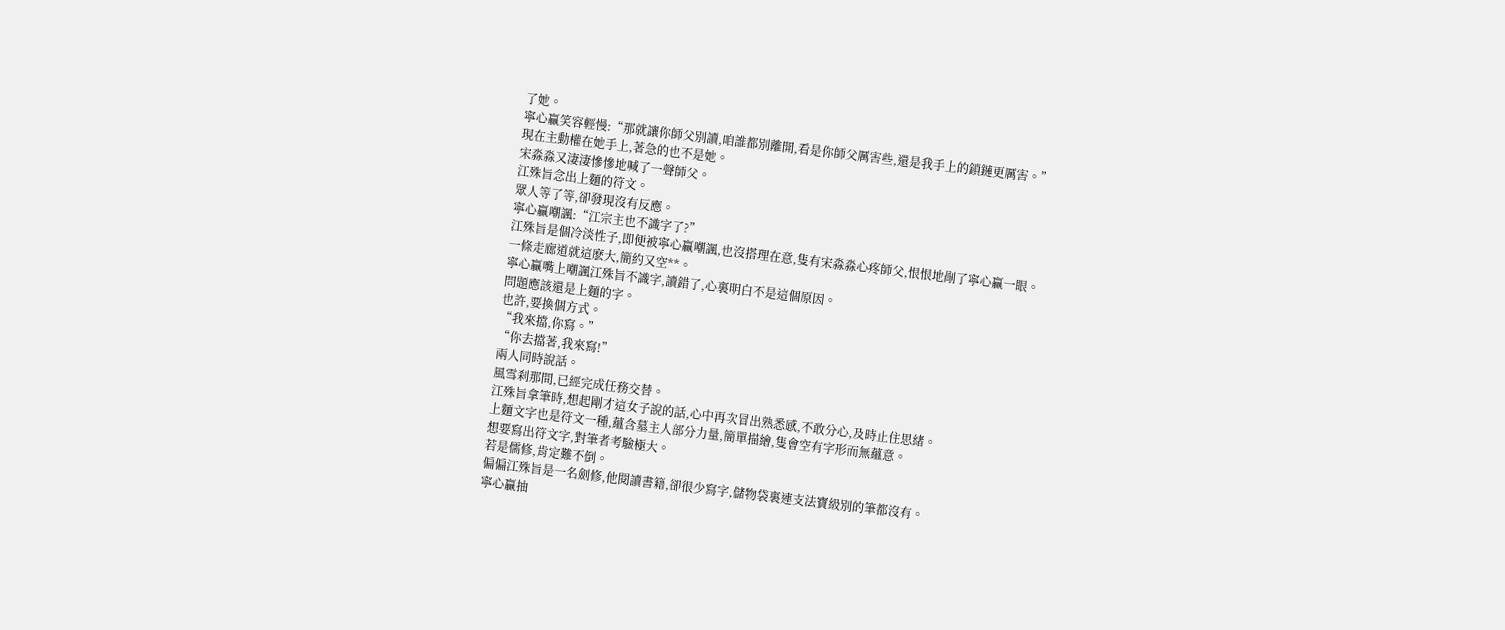了她。
寧心贏笑容輕慢:“那就讓你師父別讀,咱誰都別離開,看是你師父厲害些,還是我手上的鎖鏈更厲害。”
現在主動權在她手上,著急的也不是她。
宋淼淼又淒淒慘慘地喊了一聲師父。
江殊旨念出上麵的符文。
眾人等了等,卻發現沒有反應。
寧心贏嘲諷:“江宗主也不識字了?”
江殊旨是個冷淡性子,即便被寧心贏嘲諷,也沒搭理在意,隻有宋淼淼心疼師父,恨恨地剮了寧心贏一眼。
一條走廊道就這麽大,簡約又空**。
寧心贏嘴上嘲諷江殊旨不識字,讀錯了,心裏明白不是這個原因。
問題應該還是上麵的字。
也許,要換個方式。
“我來擋,你寫。”
“你去擋著,我來寫!”
兩人同時說話。
風雪刹那間,已經完成任務交替。
江殊旨拿筆時,想起剛才這女子說的話,心中再次冒出熟悉感,不敢分心,及時止住思緒。
上麵文字也是符文一種,蘊含墓主人部分力量,簡單描繪,隻會空有字形而無蘊意。
想要寫出符文字,對筆者考驗極大。
若是儒修,肯定難不倒。
偏偏江殊旨是一名劍修,他閱讀書籍,卻很少寫字,儲物袋裏連支法寶級別的筆都沒有。
寧心贏抽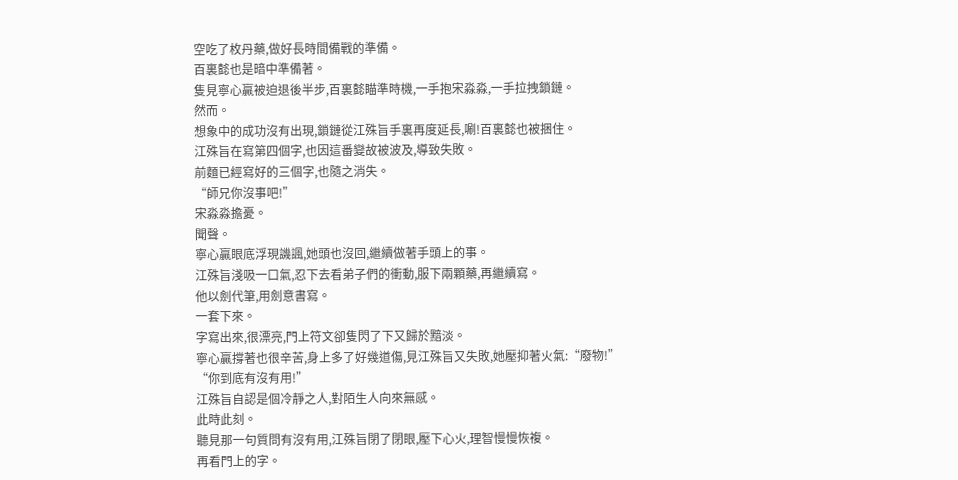空吃了枚丹藥,做好長時間備戰的準備。
百裏懿也是暗中準備著。
隻見寧心贏被迫退後半步,百裏懿瞄準時機,一手抱宋淼淼,一手拉拽鎖鏈。
然而。
想象中的成功沒有出現,鎖鏈從江殊旨手裏再度延長,唰!百裏懿也被捆住。
江殊旨在寫第四個字,也因這番變故被波及,導致失敗。
前麵已經寫好的三個字,也隨之消失。
“師兄你沒事吧!”
宋淼淼擔憂。
聞聲。
寧心贏眼底浮現譏諷,她頭也沒回,繼續做著手頭上的事。
江殊旨淺吸一口氣,忍下去看弟子們的衝動,服下兩顆藥,再繼續寫。
他以劍代筆,用劍意書寫。
一套下來。
字寫出來,很漂亮,門上符文卻隻閃了下又歸於黯淡。
寧心贏撐著也很辛苦,身上多了好幾道傷,見江殊旨又失敗,她壓抑著火氣:“廢物!”
“你到底有沒有用!”
江殊旨自認是個冷靜之人,對陌生人向來無感。
此時此刻。
聽見那一句質問有沒有用,江殊旨閉了閉眼,壓下心火,理智慢慢恢複。
再看門上的字。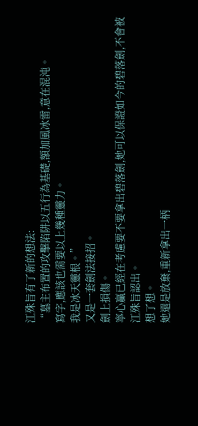江殊旨有了新的想法:
“墓主布置的攻擊陷阱以五行為基礎,額加風冰雷,意在混沌。
寫字,應該也需要以上幾種靈力。
我是冰天靈根。”
又是一套劍法接招。
劍上損傷。
寧心贏已經在考慮要不要拿出碧落劍,她可以保證如今的碧落劍,不會被江殊旨認出。
想了想。
她還是放棄,重新拿出一柄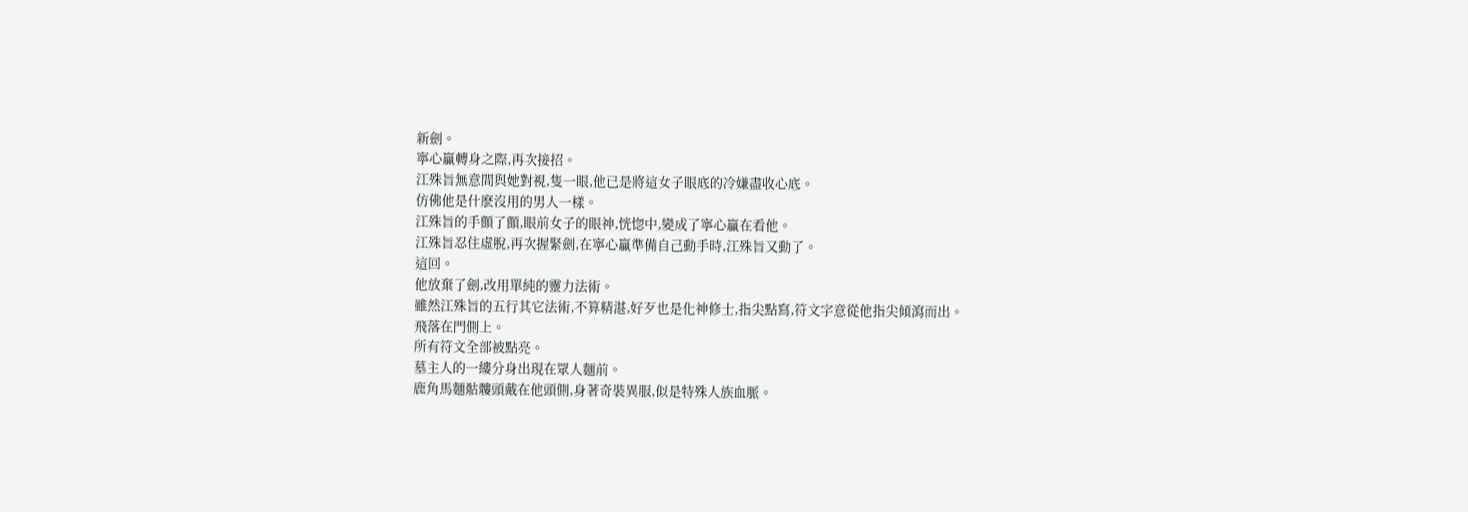新劍。
寧心贏轉身之際,再次接招。
江殊旨無意間與她對視,隻一眼,他已是將這女子眼底的冷嫌盡收心底。
仿佛他是什麽沒用的男人一樣。
江殊旨的手顫了顫,眼前女子的眼神,恍惚中,變成了寧心贏在看他。
江殊旨忍住虛脫,再次握緊劍,在寧心贏準備自己動手時,江殊旨又動了。
這回。
他放棄了劍,改用單純的靈力法術。
雖然江殊旨的五行其它法術,不算精湛,好歹也是化神修士,指尖點寫,符文字意從他指尖傾瀉而出。
飛落在門側上。
所有符文全部被點亮。
墓主人的一縷分身出現在眾人麵前。
鹿角馬麵骷髏頭戴在他頭側,身著奇裝異服,似是特殊人族血脈。